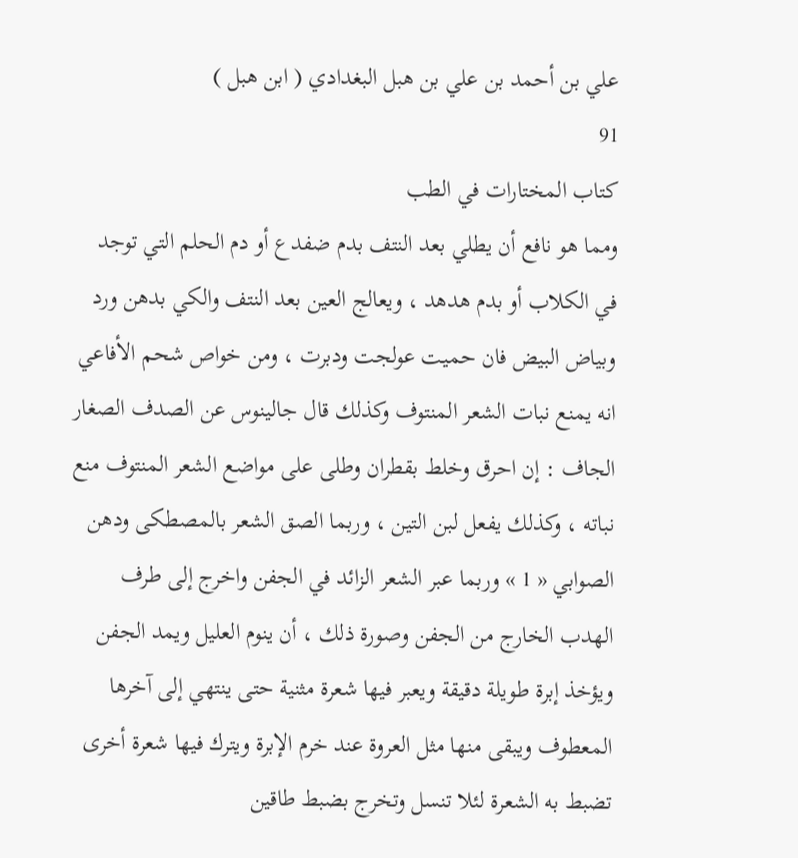علي بن أحمد بن علي بن هبل البغدادي ( ابن هبل )
91
كتاب المختارات في الطب
ومما هو نافع أن يطلي بعد النتف بدم ضفدع أو دم الحلم التي توجد في الكلاب أو بدم هدهد ، ويعالج العين بعد النتف والكي بدهن ورد وبياض البيض فان حميت عولجت ودبرت ، ومن خواص شحم الأفاعي انه يمنع نبات الشعر المنتوف وكذلك قال جالينوس عن الصدف الصغار الجاف : إن احرق وخلط بقطران وطلى على مواضع الشعر المنتوف منع نباته ، وكذلك يفعل لبن التين ، وربما الصق الشعر بالمصطكى ودهن الصوابي « 1 » وربما عبر الشعر الزائد في الجفن واخرج إلى طرف الهدب الخارج من الجفن وصورة ذلك ، أن ينوم العليل ويمد الجفن ويؤخذ إبرة طويلة دقيقة ويعبر فيها شعرة مثنية حتى ينتهي إلى آخرها المعطوف ويبقى منها مثل العروة عند خرم الإبرة ويترك فيها شعرة أخرى تضبط به الشعرة لئلا تنسل وتخرج بضبط طاقين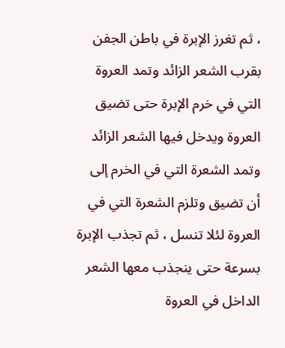، ثم تغرز الإبرة في باطن الجفن بقرب الشعر الزائد وتمد العروة التي في خرم الإبرة حتى تضيق العروة ويدخل فيها الشعر الزائد وتمد الشعرة التي في الخرم إلى أن تضيق وتلزم الشعرة التي في العروة لئلا تنسل ، ثم تجذب الإبرة بسرعة حتى ينجذب معها الشعر الداخل في العروة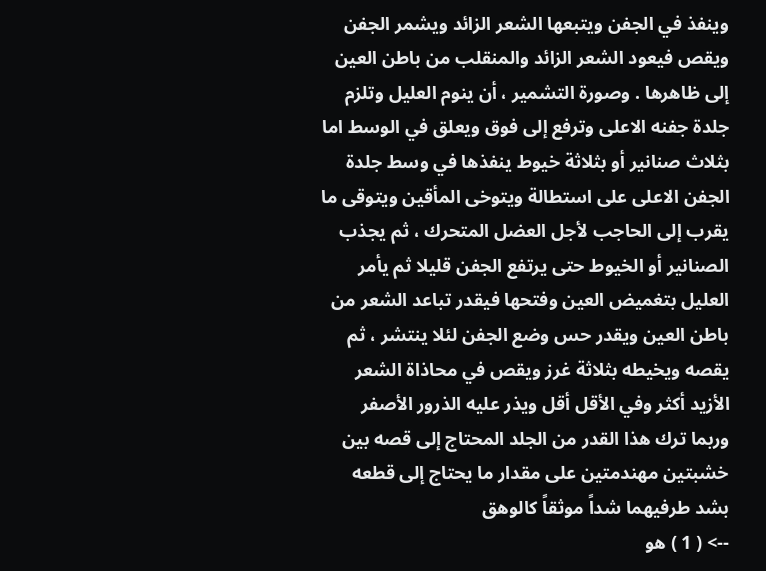وينفذ في الجفن ويتبعها الشعر الزائد ويشمر الجفن ويقص فيعود الشعر الزائد والمنقلب من باطن العين إلى ظاهرها . وصورة التشمير ، أن ينوم العليل وتلزم جلدة جفنه الاعلى وترفع إلى فوق ويعلق في الوسط اما بثلاث صنانير أو بثلاثة خيوط ينفذها في وسط جلدة الجفن الاعلى على استطالة ويتوخى المأقين ويتوقى ما يقرب إلى الحاجب لأجل العضل المتحرك ، ثم يجذب الصنانير أو الخيوط حتى يرتفع الجفن قليلا ثم يأمر العليل بتغميض العين وفتحها فيقدر تباعد الشعر من باطن العين ويقدر حس وضع الجفن لئلا ينتشر ، ثم يقصه ويخيطه بثلاثة غرز ويقص في محاذاة الشعر الأزيد أكثر وفي الأقل أقل ويذر عليه الذرور الأصفر وربما ترك هذا القدر من الجلد المحتاج إلى قصه بين خشبتين مهندمتين على مقدار ما يحتاج إلى قطعه بشد طرفيهما شداً موثقاً كالوهق
--> ( 1 ) هو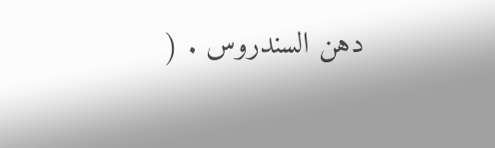دهن السندروس . (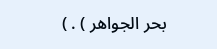بحر الجواهر ) . )